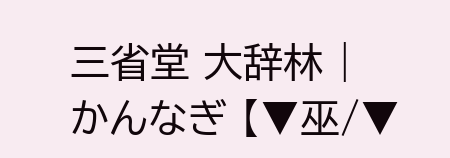三省堂 大辞林 |
かんなぎ 【▼巫/▼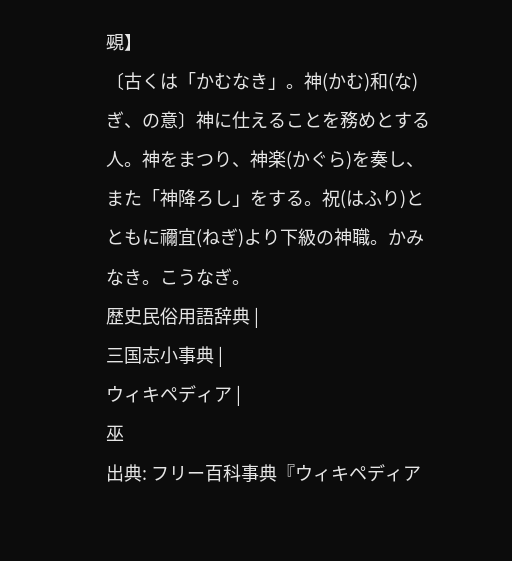覡】
〔古くは「かむなき」。神(かむ)和(な)ぎ、の意〕神に仕えることを務めとする人。神をまつり、神楽(かぐら)を奏し、また「神降ろし」をする。祝(はふり)とともに禰宜(ねぎ)より下級の神職。かみなき。こうなぎ。
歴史民俗用語辞典 |
三国志小事典 |
ウィキペディア |
巫
出典: フリー百科事典『ウィキペディア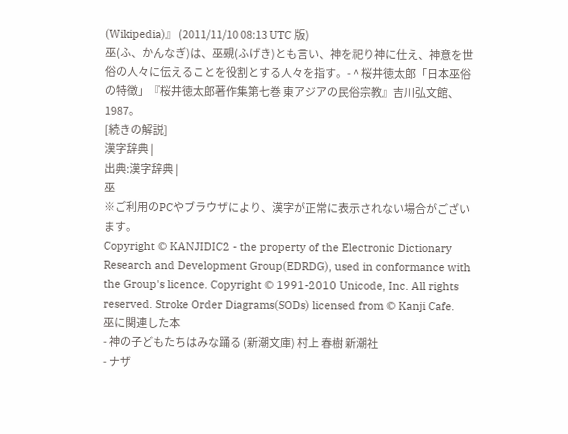(Wikipedia)』 (2011/11/10 08:13 UTC 版)
巫(ふ、かんなぎ)は、巫覡(ふげき)とも言い、神を祀り神に仕え、神意を世俗の人々に伝えることを役割とする人々を指す。- ^ 桜井徳太郎「日本巫俗の特徴」『桜井徳太郎著作集第七巻 東アジアの民俗宗教』吉川弘文館、1987。
[続きの解説]
漢字辞典 |
出典:漢字辞典 |
巫
※ご利用のPCやブラウザにより、漢字が正常に表示されない場合がございます。
Copyright © KANJIDIC2 - the property of the Electronic Dictionary Research and Development Group(EDRDG), used in conformance with the Group's licence. Copyright © 1991-2010 Unicode, Inc. All rights reserved. Stroke Order Diagrams(SODs) licensed from © Kanji Cafe.
巫に関連した本
- 神の子どもたちはみな踊る (新潮文庫) 村上 春樹 新潮社
- ナザ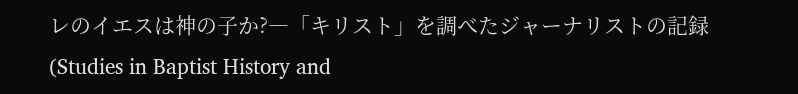レのイエスは神の子か?―「キリスト」を調べたジャーナリストの記録 (Studies in Baptist History and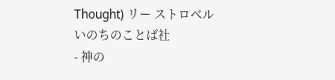Thought) リー ストロベル いのちのことば社
- 神の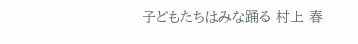子どもたちはみな踊る 村上 春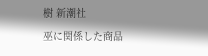樹 新潮社
巫に関係した商品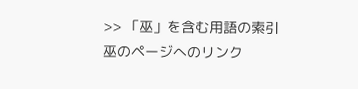>> 「巫」を含む用語の索引
巫のページへのリンク